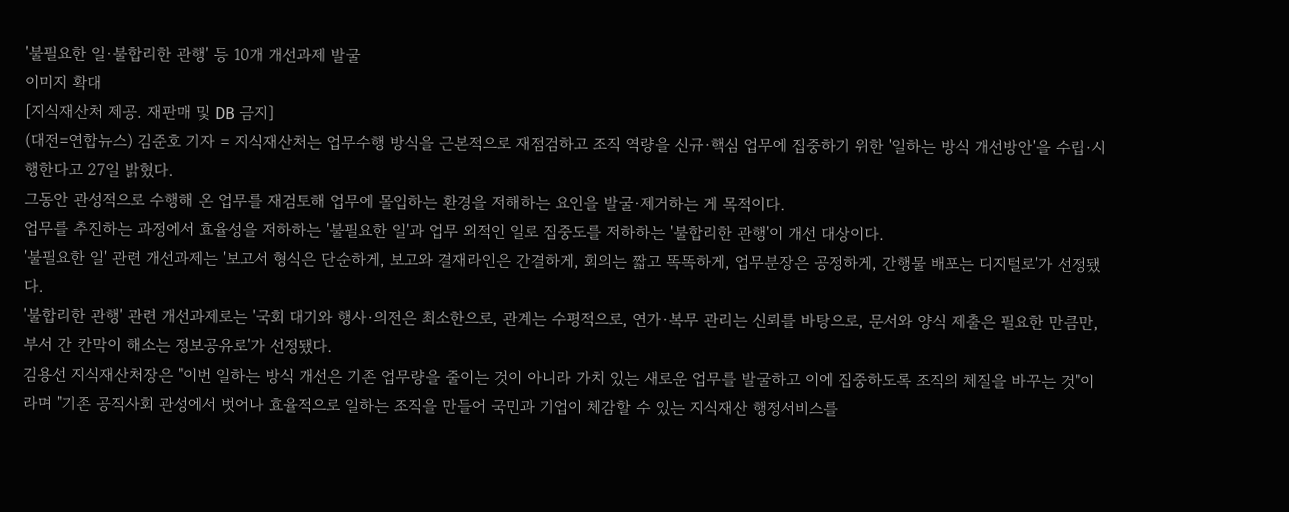'불필요한 일·불합리한 관행' 등 10개 개선과제 발굴
이미지 확대
[지식재산처 제공. 재판매 및 DB 금지]
(대전=연합뉴스) 김준호 기자 = 지식재산처는 업무수행 방식을 근본적으로 재점검하고 조직 역량을 신규·핵심 업무에 집중하기 위한 '일하는 방식 개선방안'을 수립·시행한다고 27일 밝혔다.
그동안 관성적으로 수행해 온 업무를 재검토해 업무에 몰입하는 환경을 저해하는 요인을 발굴·제거하는 게 목적이다.
업무를 추진하는 과정에서 효율성을 저하하는 '불필요한 일'과 업무 외적인 일로 집중도를 저하하는 '불합리한 관행'이 개선 대상이다.
'불필요한 일' 관련 개선과제는 '보고서 형식은 단순하게, 보고와 결재라인은 간결하게, 회의는 짧고 똑똑하게, 업무분장은 공정하게, 간행물 배포는 디지털로'가 선정됐다.
'불합리한 관행' 관련 개선과제로는 '국회 대기와 행사·의전은 최소한으로, 관계는 수평적으로, 연가·복무 관리는 신뢰를 바탕으로, 문서와 양식 제출은 필요한 만큼만, 부서 간 칸막이 해소는 정보공유로'가 선정됐다.
김용선 지식재산처장은 "이번 일하는 방식 개선은 기존 업무량을 줄이는 것이 아니라 가치 있는 새로운 업무를 발굴하고 이에 집중하도록 조직의 체질을 바꾸는 것"이라며 "기존 공직사회 관성에서 벗어나 효율적으로 일하는 조직을 만들어 국민과 기업이 체감할 수 있는 지식재산 행정서비스를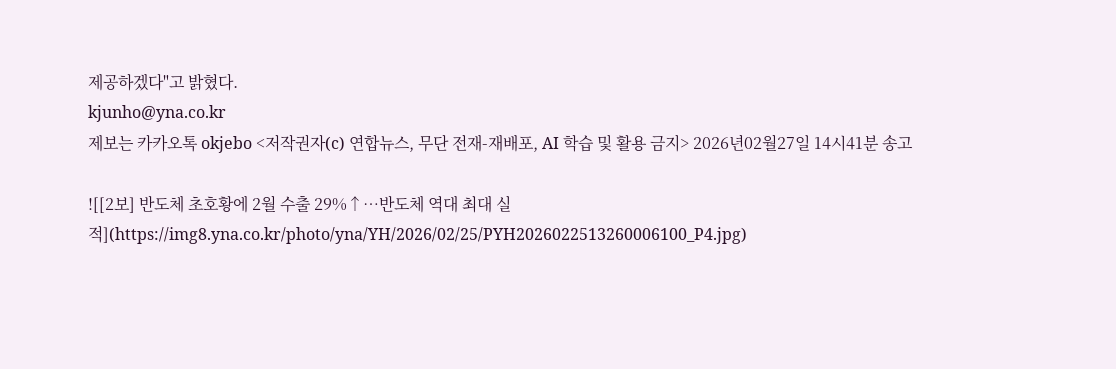제공하겠다"고 밝혔다.
kjunho@yna.co.kr
제보는 카카오톡 okjebo <저작권자(c) 연합뉴스, 무단 전재-재배포, AI 학습 및 활용 금지> 2026년02월27일 14시41분 송고

![[2보] 반도체 초호황에 2월 수출 29%↑…반도체 역대 최대 실적](https://img8.yna.co.kr/photo/yna/YH/2026/02/25/PYH2026022513260006100_P4.jpg)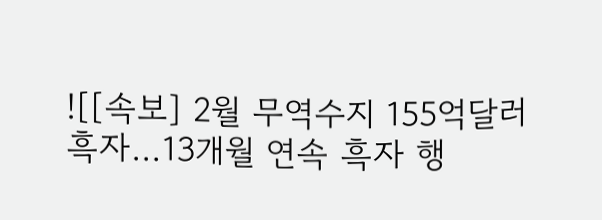![[속보] 2월 무역수지 155억달러 흑자…13개월 연속 흑자 행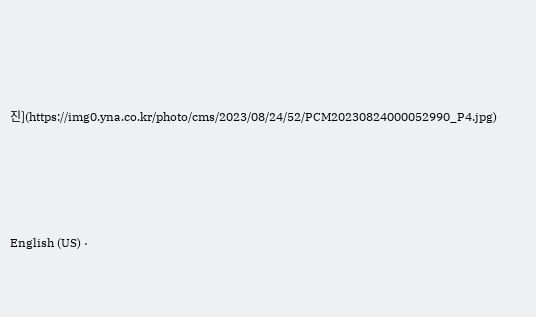진](https://img0.yna.co.kr/photo/cms/2023/08/24/52/PCM20230824000052990_P4.jpg)





English (US) ·